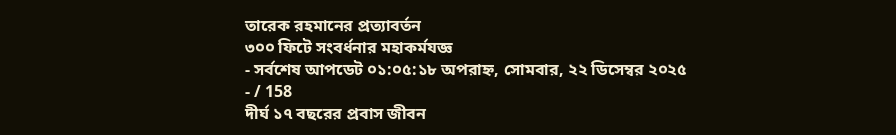তারেক রহমানের প্রত্যাবর্তন
৩০০ ফিটে সংবর্ধনার মহাকর্মযজ্ঞ
- সর্বশেষ আপডেট ০১:০৫:১৮ অপরাহ্ন, সোমবার, ২২ ডিসেম্বর ২০২৫
- / 158
দীর্ঘ ১৭ বছরের প্রবাস জীবন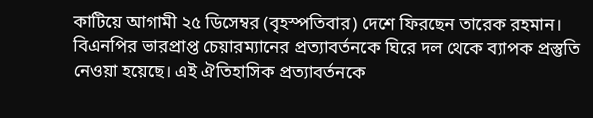কাটিয়ে আগামী ২৫ ডিসেম্বর (বৃহস্পতিবার) দেশে ফিরছেন তারেক রহমান। বিএনপির ভারপ্রাপ্ত চেয়ারম্যানের প্রত্যাবর্তনকে ঘিরে দল থেকে ব্যাপক প্রস্তুতি নেওয়া হয়েছে। এই ঐতিহাসিক প্রত্যাবর্তনকে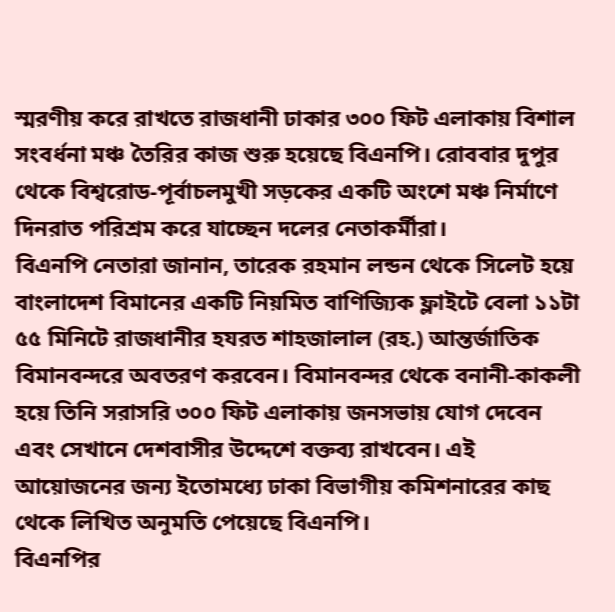স্মরণীয় করে রাখতে রাজধানী ঢাকার ৩০০ ফিট এলাকায় বিশাল সংবর্ধনা মঞ্চ তৈরির কাজ শুরু হয়েছে বিএনপি। রোববার দুপুর থেকে বিশ্বরোড-পূর্বাচলমুখী সড়কের একটি অংশে মঞ্চ নির্মাণে দিনরাত পরিশ্রম করে যাচ্ছেন দলের নেতাকর্মীরা।
বিএনপি নেতারা জানান, তারেক রহমান লন্ডন থেকে সিলেট হয়ে বাংলাদেশ বিমানের একটি নিয়মিত বাণিজ্যিক ফ্লাইটে বেলা ১১টা ৫৫ মিনিটে রাজধানীর হযরত শাহজালাল (রহ.) আন্তর্জাতিক বিমানবন্দরে অবতরণ করবেন। বিমানবন্দর থেকে বনানী-কাকলী হয়ে তিনি সরাসরি ৩০০ ফিট এলাকায় জনসভায় যোগ দেবেন এবং সেখানে দেশবাসীর উদ্দেশে বক্তব্য রাখবেন। এই আয়োজনের জন্য ইতোমধ্যে ঢাকা বিভাগীয় কমিশনারের কাছ থেকে লিখিত অনুমতি পেয়েছে বিএনপি।
বিএনপির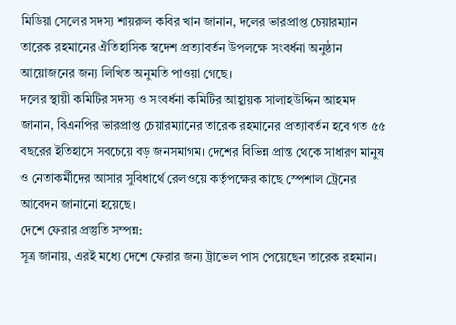মিডিয়া সেলের সদস্য শায়রুল কবির খান জানান, দলের ভারপ্রাপ্ত চেয়ারম্যান তারেক রহমানের ঐতিহাসিক স্বদেশ প্রত্যাবর্তন উপলক্ষে সংবর্ধনা অনুষ্ঠান আয়োজনের জন্য লিখিত অনুমতি পাওয়া গেছে।
দলের স্থায়ী কমিটির সদস্য ও সংবর্ধনা কমিটির আহ্বায়ক সালাহউদ্দিন আহমদ জানান, বিএনপির ভারপ্রাপ্ত চেয়ারম্যানের তারেক রহমানের প্রত্যাবর্তন হবে গত ৫৫ বছরের ইতিহাসে সবচেয়ে বড় জনসমাগম। দেশের বিভিন্ন প্রান্ত থেকে সাধারণ মানুষ ও নেতাকর্মীদের আসার সুবিধার্থে রেলওয়ে কর্তৃপক্ষের কাছে স্পেশাল ট্রেনের আবেদন জানানো হয়েছে।
দেশে ফেরার প্রস্তুতি সম্পন্ন:
সূত্র জানায়, এরই মধ্যে দেশে ফেরার জন্য ট্রাভেল পাস পেয়েছেন তারেক রহমান।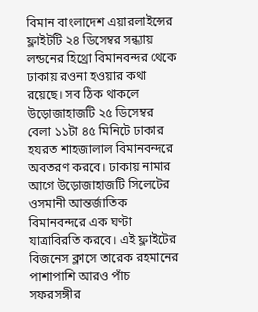বিমান বাংলাদেশ এয়ারলাইন্সের ফ্লাইটটি ২৪ ডিসেম্বর সন্ধ্যায় লন্ডনের হিথ্রো বিমানবন্দর থেকে ঢাকায় রওনা হওয়ার কথা রয়েছে। সব ঠিক থাকলে উড়োজাহাজটি ২৫ ডিসেম্বর বেলা ১১টা ৪৫ মিনিটে ঢাকার হযরত শাহজালাল বিমানবন্দরে অবতরণ করবে। ঢাকায় নামার আগে উড়োজাহাজটি সিলেটের ওসমানী আন্তর্জাতিক বিমানবন্দরে এক ঘণ্টা যাত্রাবিরতি করবে। এই ফ্লাইটের বিজনেস ক্লাসে তারেক রহমানের পাশাপাশি আরও পাঁচ সফরসঙ্গীর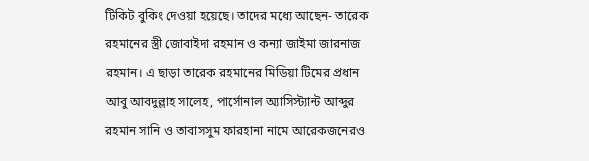টিকিট বুকিং দেওয়া হয়েছে। তাদের মধ্যে আছেন- তারেক রহমানের স্ত্রী জোবাইদা রহমান ও কন্যা জাইমা জারনাজ রহমান। এ ছাড়া তারেক রহমানের মিডিয়া টিমের প্রধান আবু আবদুল্লাহ সালেহ, পার্সোনাল অ্যাসিস্ট্যান্ট আব্দুর রহমান সানি ও তাবাসসুম ফারহানা নামে আরেকজনেরও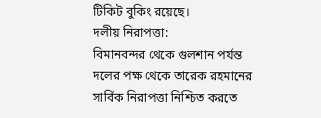টিকিট বুকিং রয়েছে।
দলীয় নিরাপত্তা:
বিমানবন্দর থেকে গুলশান পর্যন্ত দলের পক্ষ থেকে তারেক রহমানের সার্বিক নিরাপত্তা নিশ্চিত করতে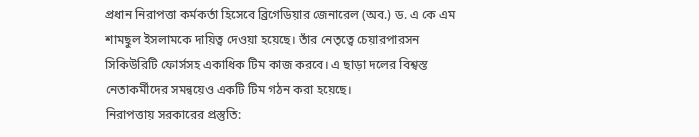প্রধান নিরাপত্তা কর্মকর্তা হিসেবে ব্রিগেডিয়ার জেনারেল (অব.) ড. এ কে এম শামছুল ইসলামকে দায়িত্ব দেওয়া হয়েছে। তাঁর নেতৃত্বে চেয়ারপারসন সিকিউরিটি ফোর্সসহ একাধিক টিম কাজ করবে। এ ছাড়া দলের বিশ্বস্ত নেতাকর্মীদের সমন্বয়েও একটি টিম গঠন করা হয়েছে।
নিরাপত্তায় সরকারের প্রস্তুতি: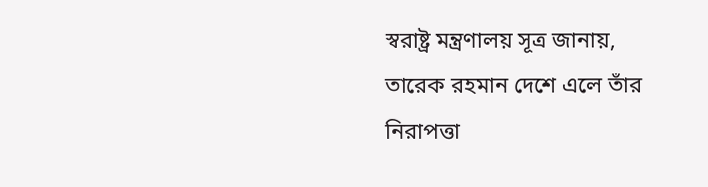স্বরাষ্ট্র মন্ত্রণালয় সূত্র জানায়, তারেক রহমান দেশে এলে তাঁর নিরাপত্তা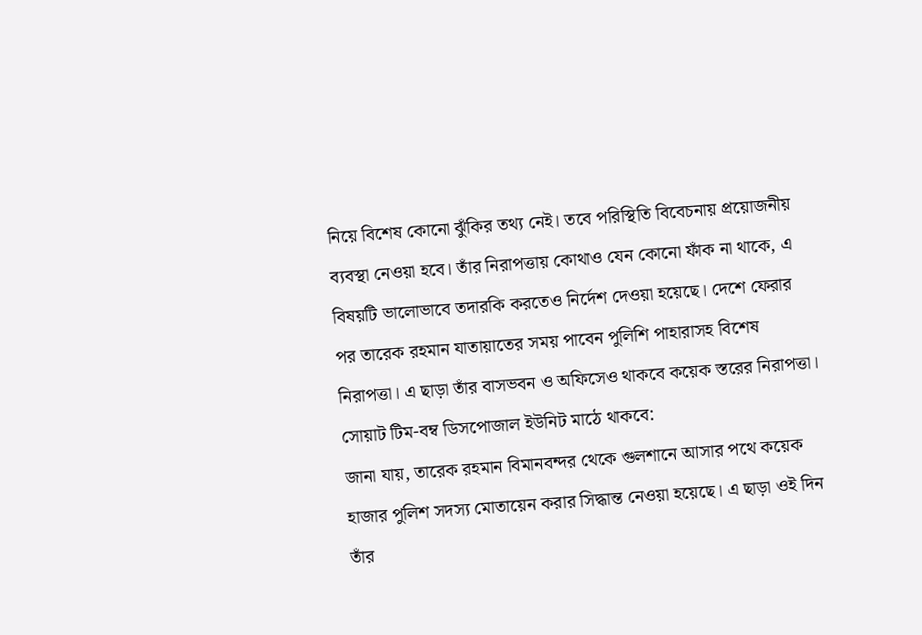নিয়ে বিশেষ কোনো ঝুঁকির তথ্য নেই। তবে পরিস্থিতি বিবেচনায় প্রয়োজনীয় ব্যবস্থা নেওয়া হবে। তাঁর নিরাপত্তায় কোথাও যেন কোনো ফাঁক না থাকে, এ বিষয়টি ভালোভাবে তদারকি করতেও নির্দেশ দেওয়া হয়েছে। দেশে ফেরার পর তারেক রহমান যাতায়াতের সময় পাবেন পুলিশি পাহারাসহ বিশেষ নিরাপত্তা। এ ছাড়া তাঁর বাসভবন ও অফিসেও থাকবে কয়েক স্তরের নিরাপত্তা।
সোয়াট টিম-বম্ব ডিসপোজাল ইউনিট মাঠে থাকবে:
জানা যায়, তারেক রহমান বিমানবন্দর থেকে গুলশানে আসার পথে কয়েক হাজার পুলিশ সদস্য মোতায়েন করার সিদ্ধান্ত নেওয়া হয়েছে। এ ছাড়া ওই দিন তাঁর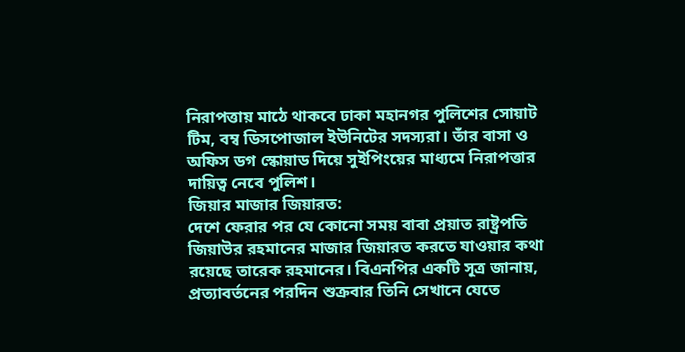নিরাপত্তায় মাঠে থাকবে ঢাকা মহানগর পুলিশের সোয়াট টিম, বম্ব ডিসপোজাল ইউনিটের সদস্যরা। তাঁর বাসা ও অফিস ডগ স্কোয়াড দিয়ে সুইপিংয়ের মাধ্যমে নিরাপত্তার দায়িত্ব নেবে পুলিশ।
জিয়ার মাজার জিয়ারত:
দেশে ফেরার পর যে কোনো সময় বাবা প্রয়াত রাষ্ট্রপতি জিয়াউর রহমানের মাজার জিয়ারত করতে যাওয়ার কথা রয়েছে তারেক রহমানের। বিএনপির একটি সূত্র জানায়, প্রত্যাবর্তনের পরদিন শুক্রবার তিনি সেখানে যেতে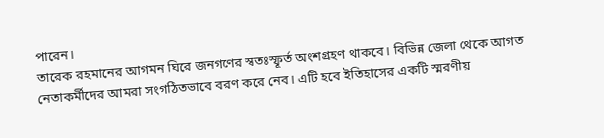পারেন।
তারেক রহমানের আগমন ঘিরে জনগণের স্বতঃস্ফূর্ত অংশগ্রহণ থাকবে। বিভিন্ন জেলা থেকে আগত নেতাকর্মীদের আমরা সংগঠিতভাবে বরণ করে নেব। এটি হবে ইতিহাসের একটি স্মরণীয়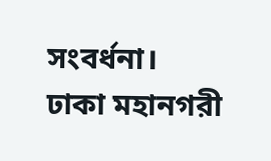সংবর্ধনা। ঢাকা মহানগরী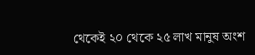থেকেই ২০ থেকে ২৫ লাখ মানুষ অংশ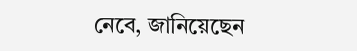নেবে, জানিয়েছেন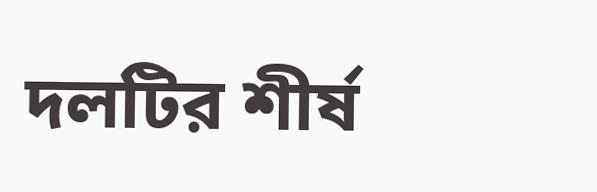দলটির শীর্ষ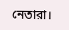নেতারা।